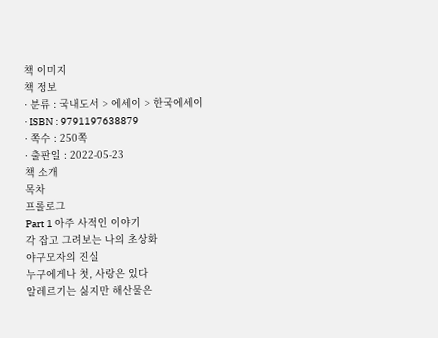책 이미지
책 정보
· 분류 : 국내도서 > 에세이 > 한국에세이
· ISBN : 9791197638879
· 쪽수 : 250쪽
· 출판일 : 2022-05-23
책 소개
목차
프롤로그
Part 1 아주 사적인 이야기
각 잡고 그려보는 나의 초상화
야구모자의 진실
누구에게나 첫, 사랑은 있다
알레르기는 싫지만 해산물은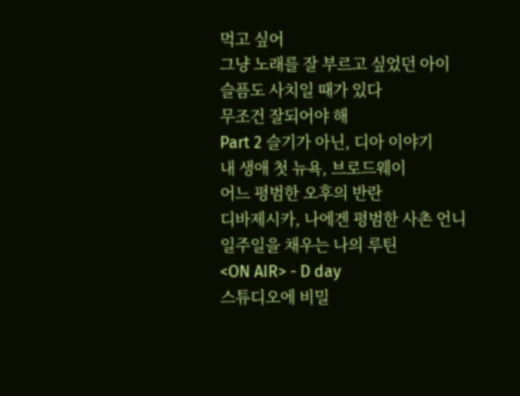먹고 싶어
그냥 노래를 잘 부르고 싶었던 아이
슬픔도 사치일 때가 있다
무조건 잘되어야 해
Part 2 슬기가 아닌, 디아 이야기
내 생애 첫 뉴욕, 브로드웨이
어느 평범한 오후의 반란
디바제시카, 나에겐 평범한 사촌 언니
일주일을 채우는 나의 루틴
<ON AIR> - D day
스튜디오에 비밀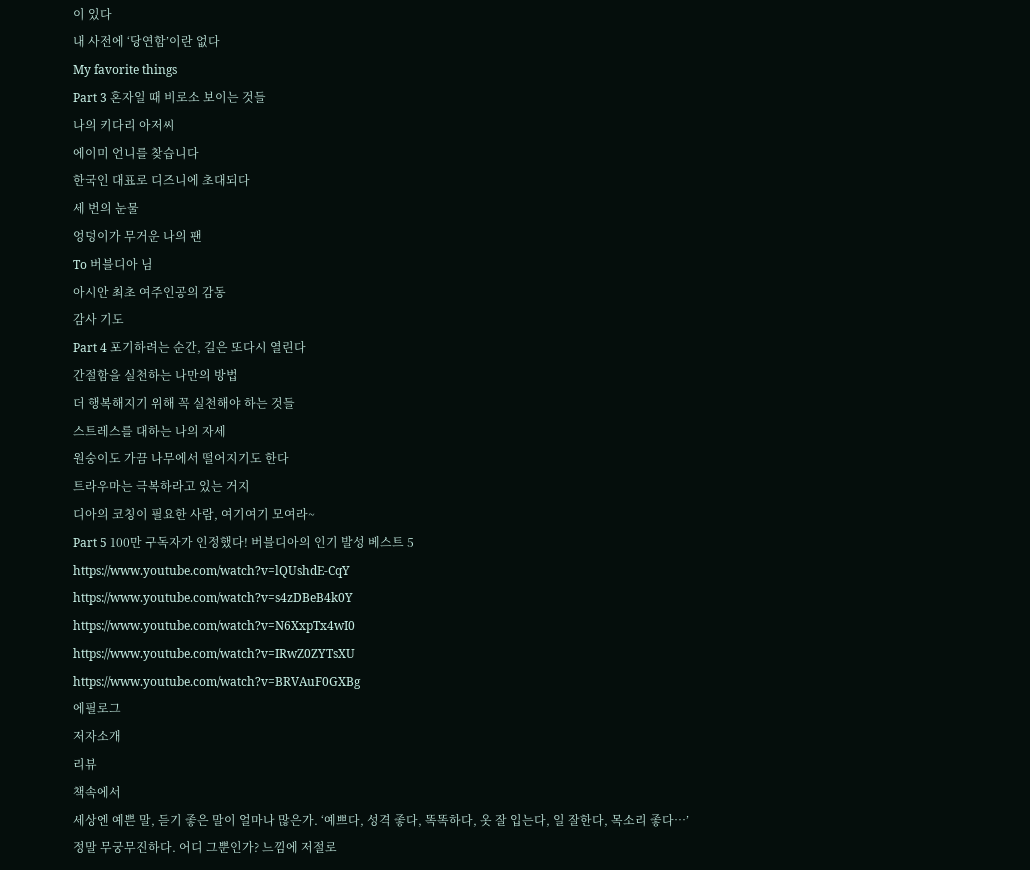이 있다
내 사전에 ‘당연함’이란 없다
My favorite things
Part 3 혼자일 때 비로소 보이는 것들
나의 키다리 아저씨
에이미 언니를 찾습니다
한국인 대표로 디즈니에 초대되다
세 번의 눈물
엉덩이가 무거운 나의 팬
To 버블디아 님
아시안 최초 여주인공의 감동
감사 기도
Part 4 포기하려는 순간, 길은 또다시 열린다
간절함을 실천하는 나만의 방법
더 행복해지기 위해 꼭 실천해야 하는 것들
스트레스를 대하는 나의 자세
원숭이도 가끔 나무에서 떨어지기도 한다
트라우마는 극복하라고 있는 거지
디아의 코칭이 필요한 사람, 여기여기 모여라~
Part 5 100만 구독자가 인정했다! 버블디아의 인기 발성 베스트 5
https://www.youtube.com/watch?v=lQUshdE-CqY
https://www.youtube.com/watch?v=s4zDBeB4k0Y
https://www.youtube.com/watch?v=N6XxpTx4wI0
https://www.youtube.com/watch?v=IRwZ0ZYTsXU
https://www.youtube.com/watch?v=BRVAuF0GXBg
에필로그
저자소개
리뷰
책속에서
세상엔 예쁜 말, 듣기 좋은 말이 얼마나 많은가. ‘예쁘다, 성격 좋다, 똑똑하다, 옷 잘 입는다, 일 잘한다, 목소리 좋다…’ 정말 무궁무진하다. 어디 그뿐인가? 느낌에 저절로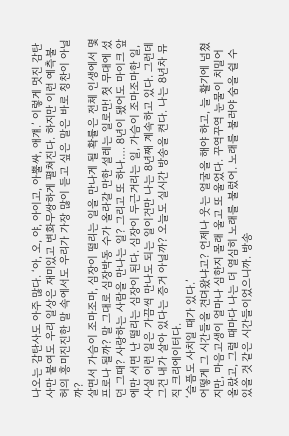나오는 감탄사도 아주 많다. ‘아, 오, 야, 아이고, 아뿔싸, 애걔.’ 이렇게 멋진 감탄사만 붙여도 우리 일상은 재미있고 변화무쌍하게 펼쳐진다. 하지만 이런 예측불허의 흥미진진한 말 속에서도 우리가 가장 많이 듣고 싶은 말은 바로 칭찬이 아닐까?
살면서 가슴이 조마조마, 심장이 떨리는 일을 만나게 될 확률은 전체 인생에서 몇 프로나 될까? 말 그대로 심장박동 수가 올라갈 만한 설레는 일로만! 첫 무대에 섰던 그때? 사랑하는 사람을 만나는 일? 그리고 또 하나…. 8년이 됐어도 마이크 앞에만 서면 난 떨리는 심장이 된다. 심장이 두근거리는 일, 가슴이 조마조마한 일, 사실 이런 일은 가끔씩 만나도 되는 일이건만 나는 8년째 계속하고 있다. 그런데 그건 내가 살아 있다는 증거 아닐까? 오늘도 실시간 방송을 켠다. 나는 8년차 뮤직 크리에이터다.
‘슬픔도 사치일 때가 있다.’
어떻게 그 시간들을 견뎌왔냐고? 언제나 웃는 얼굴을 해야 하고, 늘 활기에 넘쳤지만, 마음고생이 얼마나 심한지 몰래 울고 또 울었다. 꾸역꾸역 눈물이 치밀어 올랐고, 그럴 때마다 나는 더 열심히 노래를 불렀어. 노래를 불러야 숨을 쉴 수 있을 것 같은 시간들이었으니까. 방송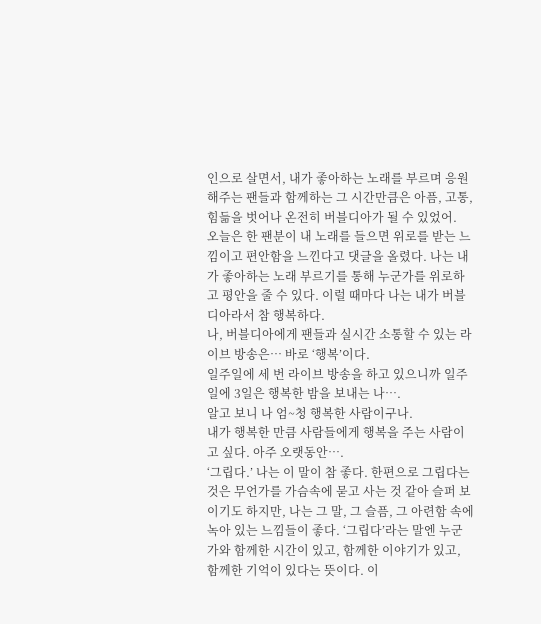인으로 살면서, 내가 좋아하는 노래를 부르며 응원해주는 팬들과 함께하는 그 시간만큼은 아픔, 고통, 힘듦을 벗어나 온전히 버블디아가 될 수 있었어.
오늘은 한 팬분이 내 노래를 들으면 위로를 받는 느낌이고 편안함을 느낀다고 댓글을 올렸다. 나는 내가 좋아하는 노래 부르기를 통해 누군가를 위로하고 평안을 줄 수 있다. 이럴 때마다 나는 내가 버블디아라서 참 행복하다.
나, 버블디아에게 팬들과 실시간 소통할 수 있는 라이브 방송은… 바로 ‘행복’이다.
일주일에 세 번 라이브 방송을 하고 있으니까 일주일에 3일은 행복한 밤을 보내는 나….
알고 보니 나 엄~청 행복한 사람이구나.
내가 행복한 만큼 사람들에게 행복을 주는 사람이고 싶다. 아주 오랫동안….
‘그립다.’ 나는 이 말이 참 좋다. 한편으로 그립다는 것은 무언가를 가슴속에 묻고 사는 것 같아 슬퍼 보이기도 하지만, 나는 그 말, 그 슬픔, 그 아련함 속에 녹아 있는 느낌들이 좋다. ‘그립다’라는 말엔 누군가와 함께한 시간이 있고, 함께한 이야기가 있고, 함께한 기억이 있다는 뜻이다. 이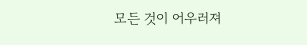모든 것이 어우러져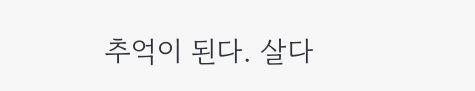추억이 된다. 살다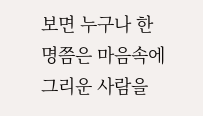보면 누구나 한 명쯤은 마음속에 그리운 사람을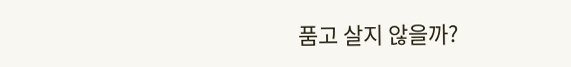품고 살지 않을까?